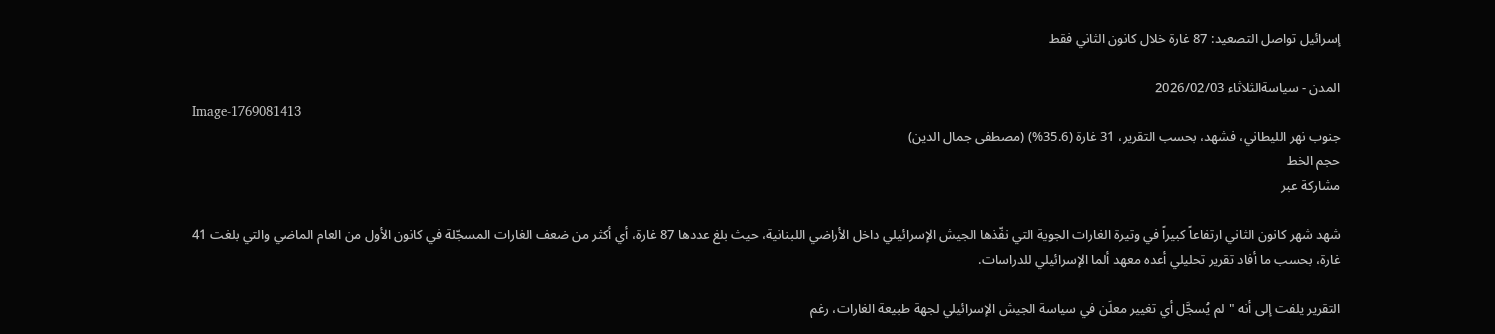إسرائيل تواصل التصعيد: 87 غارة خلال كانون الثاني فقط

المدن - سياسةالثلاثاء 2026/02/03
Image-1769081413
جنوب نهر الليطاني، فشهد، بحسب التقرير، 31 غارة (35.6%) (مصطفى جمال الدين)
حجم الخط
مشاركة عبر

شهد شهر كانون الثاني ارتفاعاً كبيراً في وتيرة الغارات الجوية التي نفّذها الجيش الإسرائيلي داخل الأراضي اللبنانية، حيث بلغ عددها 87 غارة، أي أكثر من ضعف الغارات المسجّلة في كانون الأول من العام الماضي والتي بلغت 41 غارة، بحسب ما أفاد تقرير تحليلي أعده معهد ألما الإسرائيلي للدراسات.

التقرير يلفت إلى أنه "لم يُسجَّل أي تغيير معلَن في سياسة الجيش الإسرائيلي لجهة طبيعة الغارات، رغم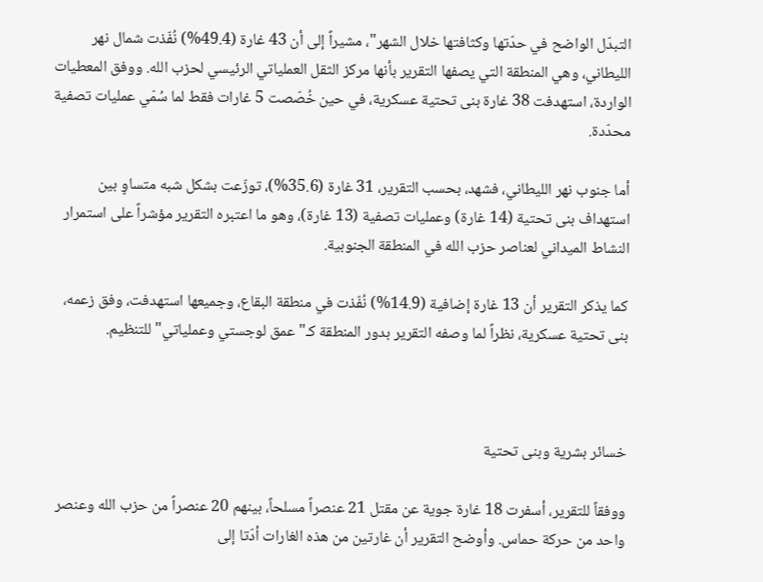التبدّل الواضح في حدّتها وكثافتها خلال الشهر"، مشيراً إلى أن 43 غارة (49.4%) نُفّذت شمال نهر الليطاني، وهي المنطقة التي يصفها التقرير بأنها مركز الثقل العملياتي الرئيسي لحزب الله. ووفق المعطيات الواردة، استهدفت 38 غارة بنى تحتية عسكرية، في حين خُصّصت 5 غارات فقط لما سُمّي عمليات تصفية محدّدة.

أما جنوب نهر الليطاني، فشهد، بحسب التقرير، 31 غارة (35.6%)، توزّعت بشكل شبه متساوٍ بين استهداف بنى تحتية (14 غارة) وعمليات تصفية (13 غارة)، وهو ما اعتبره التقرير مؤشراً على استمرار النشاط الميداني لعناصر حزب الله في المنطقة الجنوبية.

كما يذكر التقرير أن 13 غارة إضافية (14.9%) نُفّذت في منطقة البقاع، وجميعها استهدفت، وفق زعمه، بنى تحتية عسكرية، نظراً لما وصفه التقرير بدور المنطقة كـ"عمق لوجستي وعملياتي" للتنظيم.



خسائر بشرية وبنى تحتية

ووفقاً للتقرير، أسفرت 18 غارة جوية عن مقتل 21 عنصراً مسلحاً، بينهم 20 عنصراً من حزب الله وعنصر واحد من حركة حماس. وأوضح التقرير أن غارتين من هذه الغارات أدّتا إلى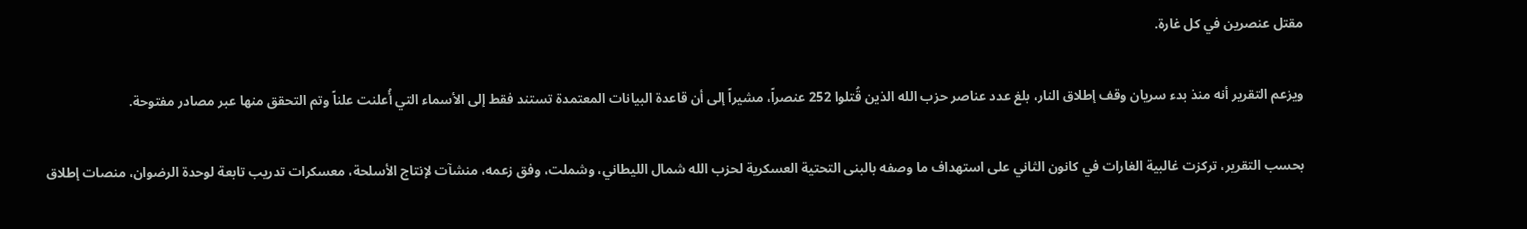مقتل عنصرين في كل غارة.

ويزعم التقرير أنه منذ بدء سريان وقف إطلاق النار، بلغ عدد عناصر حزب الله الذين قُتلوا 252 عنصراً، مشيراً إلى أن قاعدة البيانات المعتمدة تستند فقط إلى الأسماء التي أُعلنت علناً وتم التحقق منها عبر مصادر مفتوحة.

بحسب التقرير، تركزت غالبية الغارات في كانون الثاني على استهداف ما وصفه بالبنى التحتية العسكرية لحزب الله شمال الليطاني، وشملت، وفق زعمه، منشآت لإنتاج الأسلحة، معسكرات تدريب تابعة لوحدة الرضوان، منصات إطلاق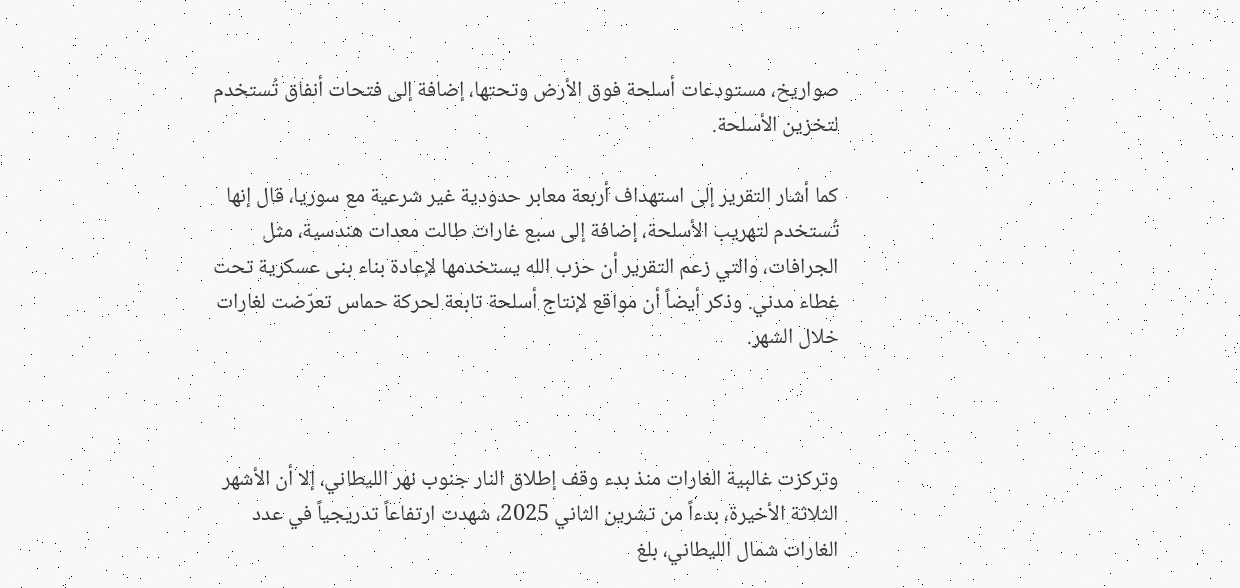صواريخ، مستودعات أسلحة فوق الأرض وتحتها، إضافة إلى فتحات أنفاق تُستخدم لتخزين الأسلحة.

كما أشار التقرير إلى استهداف أربعة معابر حدودية غير شرعية مع سوريا، قال إنها تُستخدم لتهريب الأسلحة، إضافة إلى سبع غارات طالت معدات هندسية، مثل الجرافات، والتي زعم التقرير أن حزب الله يستخدمها لإعادة بناء بنى عسكرية تحت غطاء مدني. وذكر أيضاً أن مواقع لإنتاج أسلحة تابعة لحركة حماس تعرّضت لغارات خلال الشهر.



وتركزت غالبية الغارات منذ بدء وقف إطلاق النار جنوب نهر الليطاني، إلا أن الأشهر الثلاثة الأخيرة، بدءاً من تشرين الثاني 2025، شهدت ارتفاعاً تدريجياً في عدد الغارات شمال الليطاني، بلغ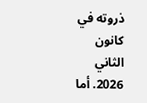ذروته في كانون الثاني 2026. أما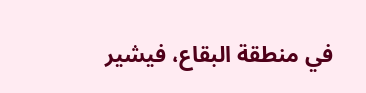في منطقة البقاع، فيشير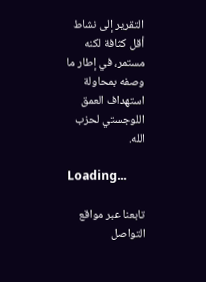التقرير إلى نشاط أقل كثافة لكنه مستمر، في إطار ما وصفه بمحاولة استهداف العمق اللوجستي لحزب الله.

Loading...

تابعنا عبر مواقع التواصل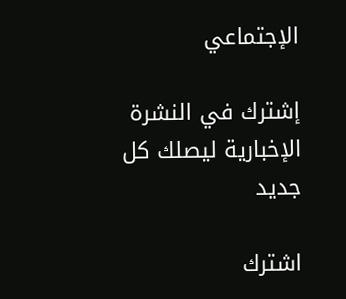الإجتماعي

إشترك في النشرة الإخبارية ليصلك كل جديد

اشترك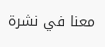معنا في نشرة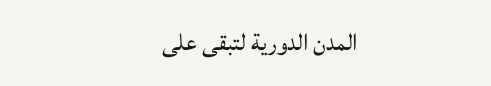المدن الدورية لتبقى على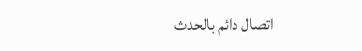اتصال دائم بالحدث